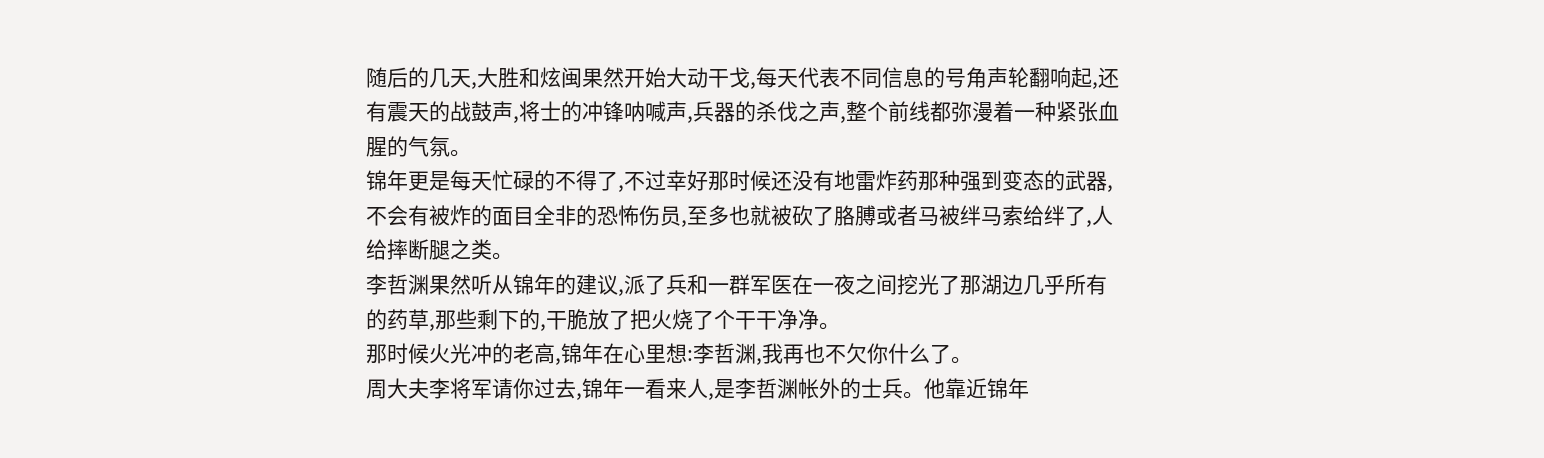随后的几天,大胜和炫闽果然开始大动干戈,每天代表不同信息的号角声轮翻响起,还有震天的战鼓声,将士的冲锋呐喊声,兵器的杀伐之声,整个前线都弥漫着一种紧张血腥的气氛。
锦年更是每天忙碌的不得了,不过幸好那时候还没有地雷炸药那种强到变态的武器,不会有被炸的面目全非的恐怖伤员,至多也就被砍了胳膊或者马被绊马索给绊了,人给摔断腿之类。
李哲渊果然听从锦年的建议,派了兵和一群军医在一夜之间挖光了那湖边几乎所有的药草,那些剩下的,干脆放了把火烧了个干干净净。
那时候火光冲的老高,锦年在心里想:李哲渊,我再也不欠你什么了。
周大夫李将军请你过去,锦年一看来人,是李哲渊帐外的士兵。他靠近锦年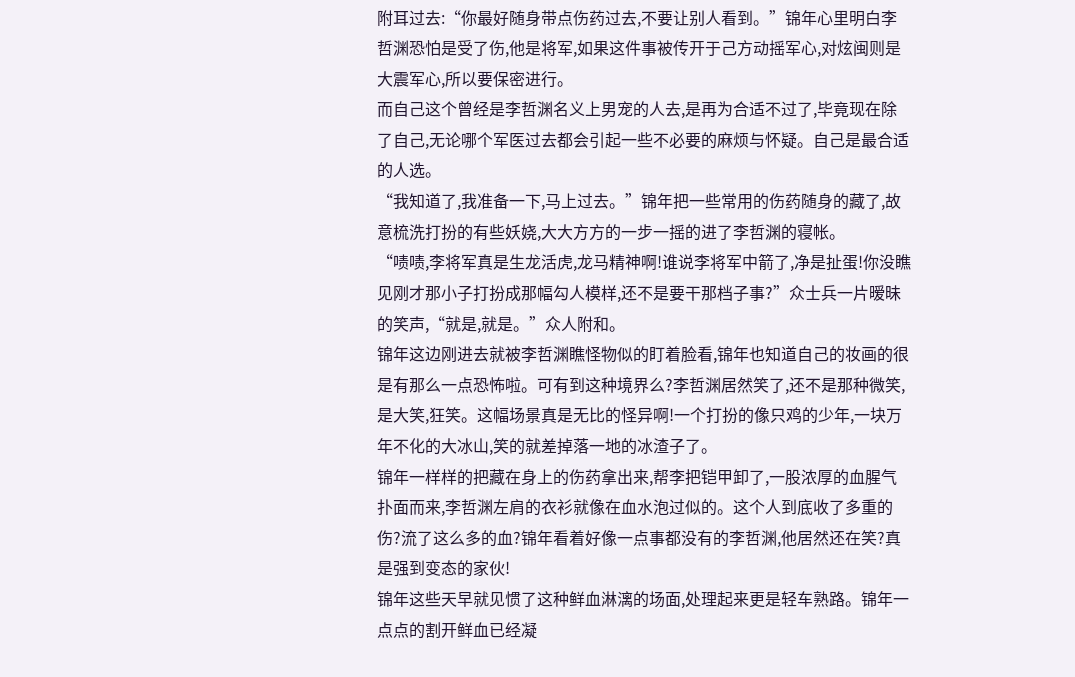附耳过去:“你最好随身带点伤药过去,不要让别人看到。”锦年心里明白李哲渊恐怕是受了伤,他是将军,如果这件事被传开于己方动摇军心,对炫闽则是大震军心,所以要保密进行。
而自己这个曾经是李哲渊名义上男宠的人去,是再为合适不过了,毕竟现在除了自己,无论哪个军医过去都会引起一些不必要的麻烦与怀疑。自己是最合适的人选。
“我知道了,我准备一下,马上过去。”锦年把一些常用的伤药随身的藏了,故意梳洗打扮的有些妖娆,大大方方的一步一摇的进了李哲渊的寝帐。
“啧啧,李将军真是生龙活虎,龙马精神啊!谁说李将军中箭了,净是扯蛋!你没瞧见刚才那小子打扮成那幅勾人模样,还不是要干那档子事?”众士兵一片暧昧的笑声,“就是,就是。”众人附和。
锦年这边刚进去就被李哲渊瞧怪物似的盯着脸看,锦年也知道自己的妆画的很是有那么一点恐怖啦。可有到这种境界么?李哲渊居然笑了,还不是那种微笑,是大笑,狂笑。这幅场景真是无比的怪异啊!一个打扮的像只鸡的少年,一块万年不化的大冰山,笑的就差掉落一地的冰渣子了。
锦年一样样的把藏在身上的伤药拿出来,帮李把铠甲卸了,一股浓厚的血腥气扑面而来,李哲渊左肩的衣衫就像在血水泡过似的。这个人到底收了多重的伤?流了这么多的血?锦年看着好像一点事都没有的李哲渊,他居然还在笑?真是强到变态的家伙!
锦年这些天早就见惯了这种鲜血淋漓的场面,处理起来更是轻车熟路。锦年一点点的割开鲜血已经凝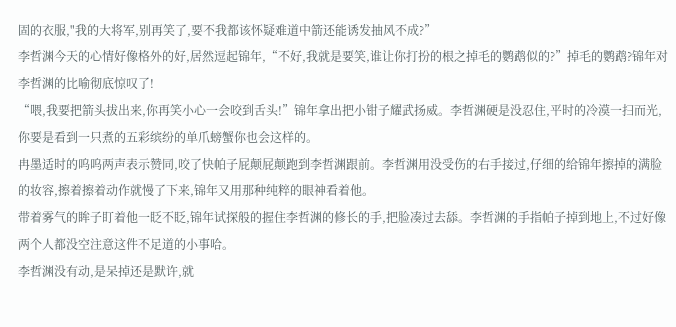固的衣服,"我的大将军,别再笑了,要不我都该怀疑难道中箭还能诱发抽风不成?”
李哲渊今天的心情好像格外的好,居然逗起锦年,“不好,我就是要笑,谁让你打扮的根之掉毛的鹦鹉似的?”掉毛的鹦鹉?锦年对李哲渊的比喻彻底惊叹了!
“喂,我要把箭头拔出来,你再笑小心一会咬到舌头!”锦年拿出把小钳子耀武扬威。李哲渊硬是没忍住,平时的冷漠一扫而光,你要是看到一只煮的五彩缤纷的单爪螃蟹你也会这样的。
冉墨适时的呜呜两声表示赞同,咬了快帕子屁颠屁颠跑到李哲渊跟前。李哲渊用没受伤的右手接过,仔细的给锦年擦掉的满脸的妆容,擦着擦着动作就慢了下来,锦年又用那种纯粹的眼神看着他。
带着雾气的眸子盯着他一眨不眨,锦年试探般的握住李哲渊的修长的手,把脸凑过去舔。李哲渊的手指帕子掉到地上,不过好像两个人都没空注意这件不足道的小事哈。
李哲渊没有动,是呆掉还是默许,就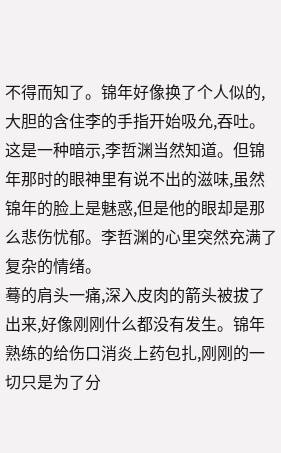不得而知了。锦年好像换了个人似的,大胆的含住李的手指开始吸允,吞吐。这是一种暗示,李哲渊当然知道。但锦年那时的眼神里有说不出的滋味,虽然锦年的脸上是魅惑,但是他的眼却是那么悲伤忧郁。李哲渊的心里突然充满了复杂的情绪。
蓦的肩头一痛,深入皮肉的箭头被拔了出来,好像刚刚什么都没有发生。锦年熟练的给伤口消炎上药包扎,刚刚的一切只是为了分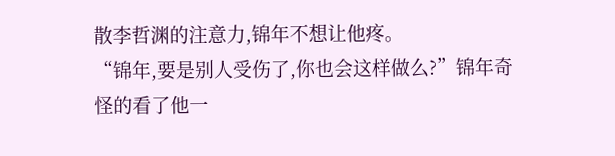散李哲渊的注意力,锦年不想让他疼。
“锦年,要是别人受伤了,你也会这样做么?”锦年奇怪的看了他一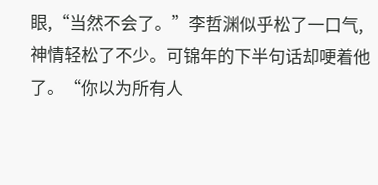眼,“当然不会了。”李哲渊似乎松了一口气,神情轻松了不少。可锦年的下半句话却哽着他了。“你以为所有人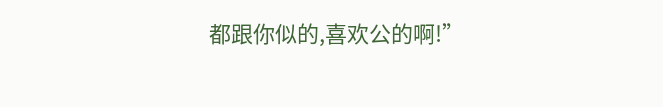都跟你似的,喜欢公的啊!”